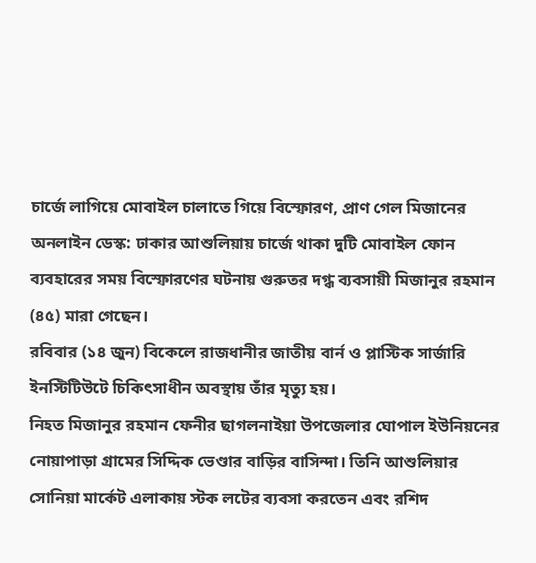চার্জে লাগিয়ে মোবাইল চালাতে গিয়ে বিস্ফোরণ, প্রাণ গেল মিজানের
অনলাইন ডেস্ক: ঢাকার আশুলিয়ায় চার্জে থাকা দুটি মোবাইল ফোন ব্যবহারের সময় বিস্ফোরণের ঘটনায় গুরুতর দগ্ধ ব্যবসায়ী মিজানুর রহমান (৪৫) মারা গেছেন।
রবিবার (১৪ জুন) বিকেলে রাজধানীর জাতীয় বার্ন ও প্লাস্টিক সার্জারি ইনস্টিটিউটে চিকিৎসাধীন অবস্থায় তাঁর মৃত্যু হয়।
নিহত মিজানুর রহমান ফেনীর ছাগলনাইয়া উপজেলার ঘোপাল ইউনিয়নের নোয়াপাড়া গ্রামের সিদ্দিক ভেণ্ডার বাড়ির বাসিন্দা। তিনি আশুলিয়ার সোনিয়া মার্কেট এলাকায় স্টক লটের ব্যবসা করতেন এবং রশিদ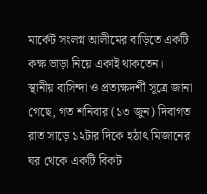মার্কেট সংলগ্ন আলীমের বাড়িতে একটি কক্ষ ভাড়া নিয়ে একাই থাকতেন।
স্থানীয় বাসিন্দা ও প্রত্যক্ষদর্শী সূত্রে জানা গেছে, গত শনিবার (১৩ জুন) দিবাগত রাত সাড়ে ১২টার দিকে হঠাৎ মিজানের ঘর থেকে একটি বিকট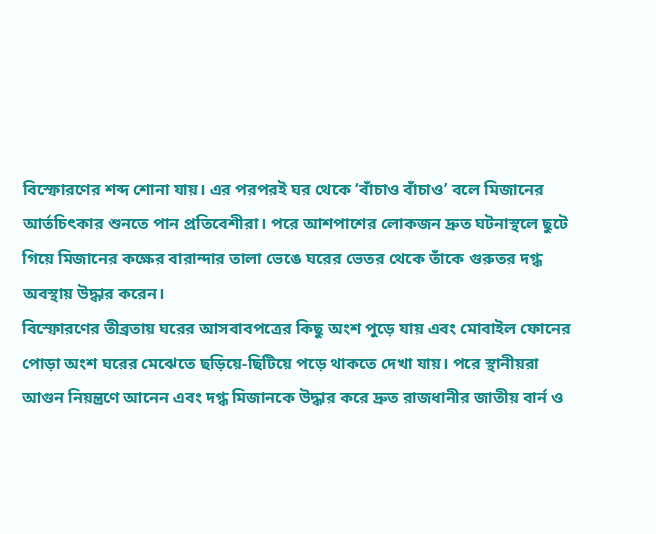বিস্ফোরণের শব্দ শোনা যায়। এর পরপরই ঘর থেকে ‘বাঁচাও বাঁচাও’ বলে মিজানের আর্তচিৎকার শুনতে পান প্রতিবেশীরা। পরে আশপাশের লোকজন দ্রুত ঘটনাস্থলে ছুটে গিয়ে মিজানের কক্ষের বারান্দার তালা ভেঙে ঘরের ভেতর থেকে তাঁকে গুরুতর দগ্ধ অবস্থায় উদ্ধার করেন।
বিস্ফোরণের তীব্রতায় ঘরের আসবাবপত্রের কিছু অংশ পুড়ে যায় এবং মোবাইল ফোনের পোড়া অংশ ঘরের মেঝেতে ছড়িয়ে-ছিটিয়ে পড়ে থাকতে দেখা যায়। পরে স্থানীয়রা আগুন নিয়ন্ত্রণে আনেন এবং দগ্ধ মিজানকে উদ্ধার করে দ্রুত রাজধানীর জাতীয় বার্ন ও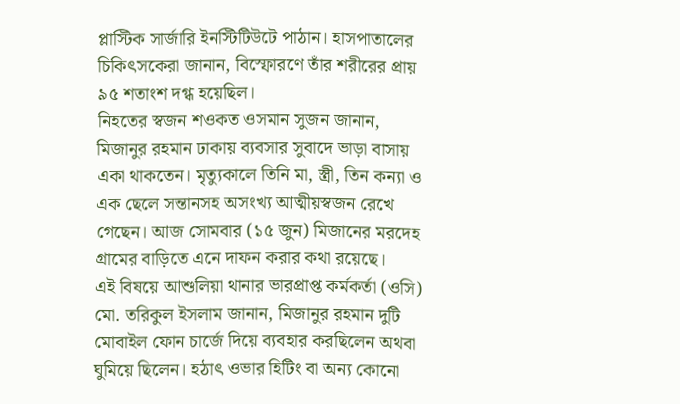প্লাস্টিক সার্জারি ইনস্টিটিউটে পাঠান। হাসপাতালের চিকিৎসকেরা জানান, বিস্ফোরণে তাঁর শরীরের প্রায় ৯৫ শতাংশ দগ্ধ হয়েছিল।
নিহতের স্বজন শওকত ওসমান সুজন জানান, মিজানুর রহমান ঢাকায় ব্যবসার সুবাদে ভাড়া বাসায় একা থাকতেন। মৃত্যুকালে তিনি মা, স্ত্রী, তিন কন্যা ও এক ছেলে সন্তানসহ অসংখ্য আত্মীয়স্বজন রেখে গেছেন। আজ সোমবার (১৫ জুন) মিজানের মরদেহ গ্রামের বাড়িতে এনে দাফন করার কথা রয়েছে।
এই বিষয়ে আশুলিয়া থানার ভারপ্রাপ্ত কর্মকর্তা (ওসি) মো. তরিকুল ইসলাম জানান, মিজানুর রহমান দুটি মোবাইল ফোন চার্জে দিয়ে ব্যবহার করছিলেন অথবা ঘুমিয়ে ছিলেন। হঠাৎ ওভার হিটিং বা অন্য কোনো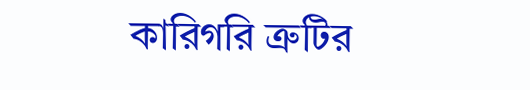কারিগরি ত্রুটির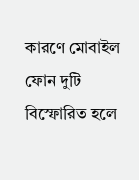কারণে মোবাইল ফোন দুটি বিস্ফোরিত হলে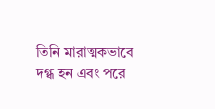তিনি মারাত্মকভাবে দগ্ধ হন এবং পরে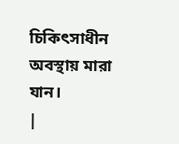চিকিৎসাধীন অবস্থায় মারা যান।
|